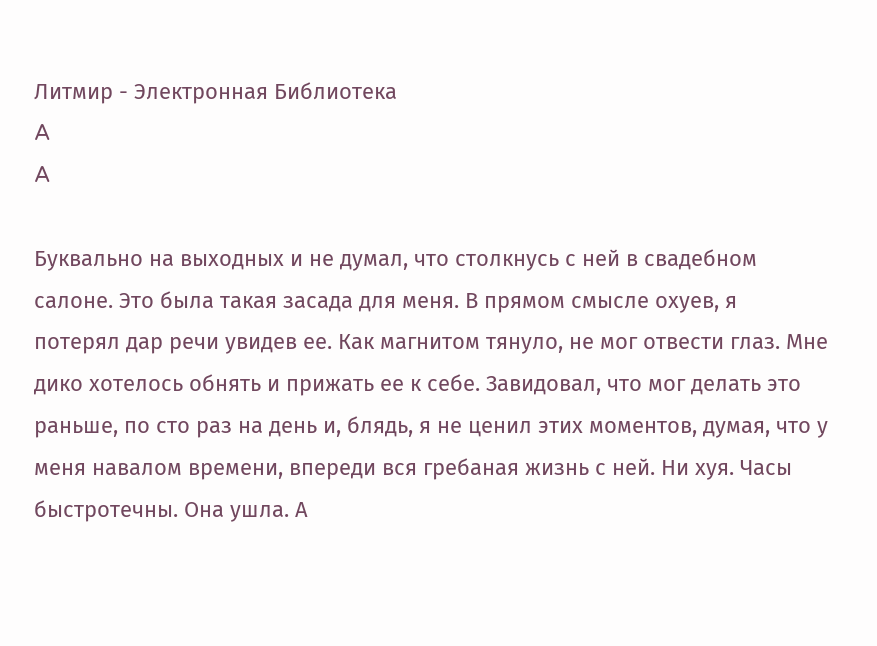Литмир - Электронная Библиотека
A
A

Буквально на выходных и не думал, что столкнусь с ней в свадебном салоне. Это была такая засада для меня. В прямом смысле охуев, я потерял дар речи увидев ее. Как магнитом тянуло, не мог отвести глаз. Мне дико хотелось обнять и прижать ее к себе. Завидовал, что мог делать это раньше, по сто раз на день и, блядь, я не ценил этих моментов, думая, что у меня навалом времени, впереди вся гребаная жизнь с ней. Ни хуя. Часы быстротечны. Она ушла. А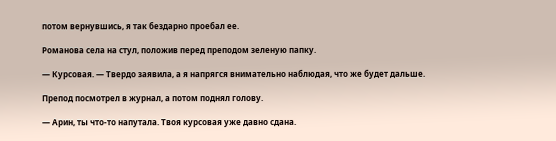потом вернувшись, я так бездарно проебал ее.

Романова села на стул, положив перед преподом зеленую папку.

— Курсовая. — Твердо заявила, а я напрягся внимательно наблюдая, что же будет дальше.

Препод посмотрел в журнал, а потом поднял голову.

— Арин, ты что-то напутала. Твоя курсовая уже давно сдана.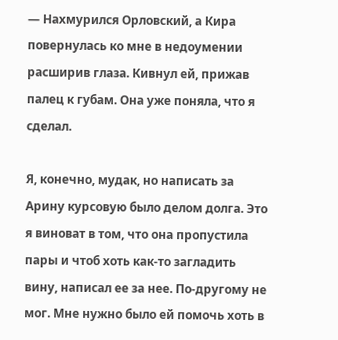— Нахмурился Орловский, а Кира повернулась ко мне в недоумении расширив глаза. Кивнул ей, прижав палец к губам. Она уже поняла, что я сделал.

Я, конечно, мудак, но написать за Арину курсовую было делом долга. Это я виноват в том, что она пропустила пары и чтоб хоть как-то загладить вину, написал ее за нее. По-другому не мог. Мне нужно было ей помочь хоть в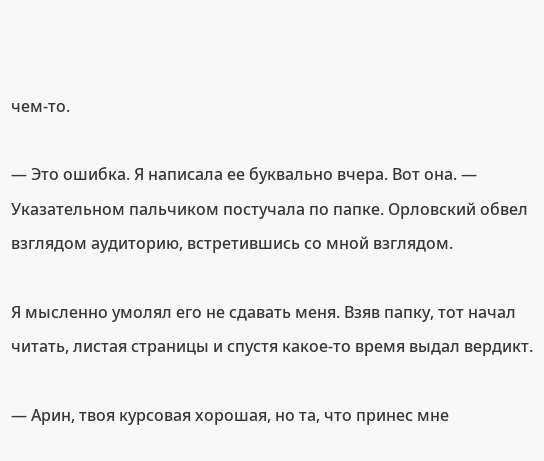чем-то.

— Это ошибка. Я написала ее буквально вчера. Вот она. — Указательном пальчиком постучала по папке. Орловский обвел взглядом аудиторию, встретившись со мной взглядом.

Я мысленно умолял его не сдавать меня. Взяв папку, тот начал читать, листая страницы и спустя какое-то время выдал вердикт.

— Арин, твоя курсовая хорошая, но та, что принес мне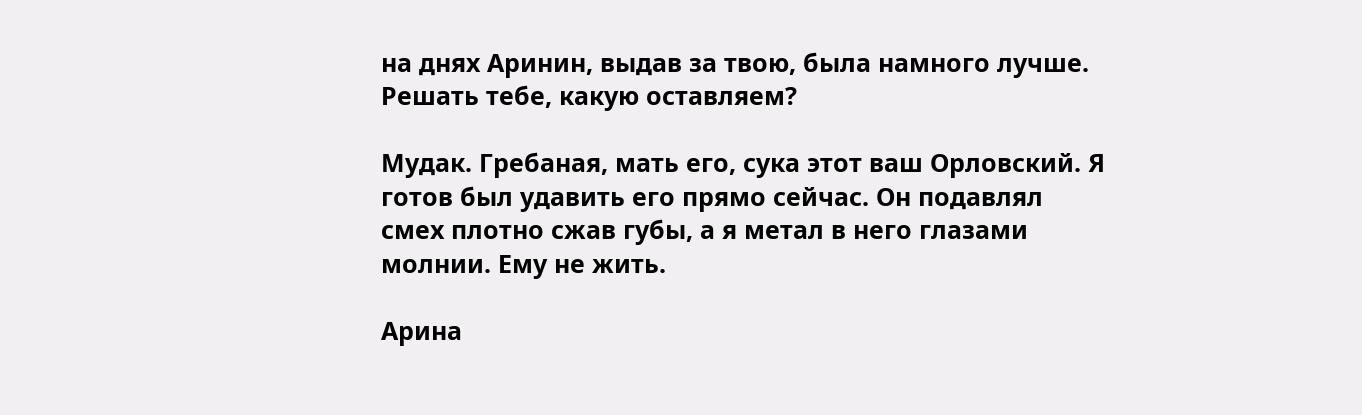на днях Аринин, выдав за твою, была намного лучше. Решать тебе, какую оставляем?

Мудак. Гребаная, мать его, сука этот ваш Орловский. Я готов был удавить его прямо сейчас. Он подавлял смех плотно сжав губы, а я метал в него глазами молнии. Ему не жить.

Арина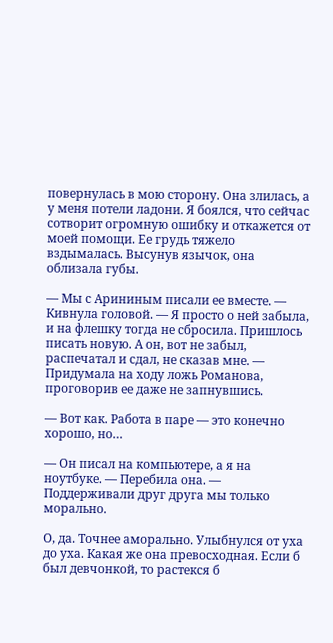повернулась в мою сторону. Она злилась, а у меня потели ладони. Я боялся, что сейчас сотворит огромную ошибку и откажется от моей помощи. Ее грудь тяжело вздымалась. Высунув язычок, она облизала губы.

— Мы с Арининым писали ее вместе. — Кивнула головой. — Я просто о ней забыла, и на флешку тогда не сбросила. Пришлось писать новую. А он, вот не забыл, распечатал и сдал, не сказав мне. — Придумала на ходу ложь Романова, проговорив ее даже не запнувшись.

— Вот как. Работа в паре — это конечно хорошо, но…

— Он писал на компьютере, а я на ноутбуке. — Перебила она. — Поддерживали друг друга мы только морально.

О, да. Точнее аморально. Улыбнулся от уха до уха. Какая же она превосходная. Если б был девчонкой, то растекся б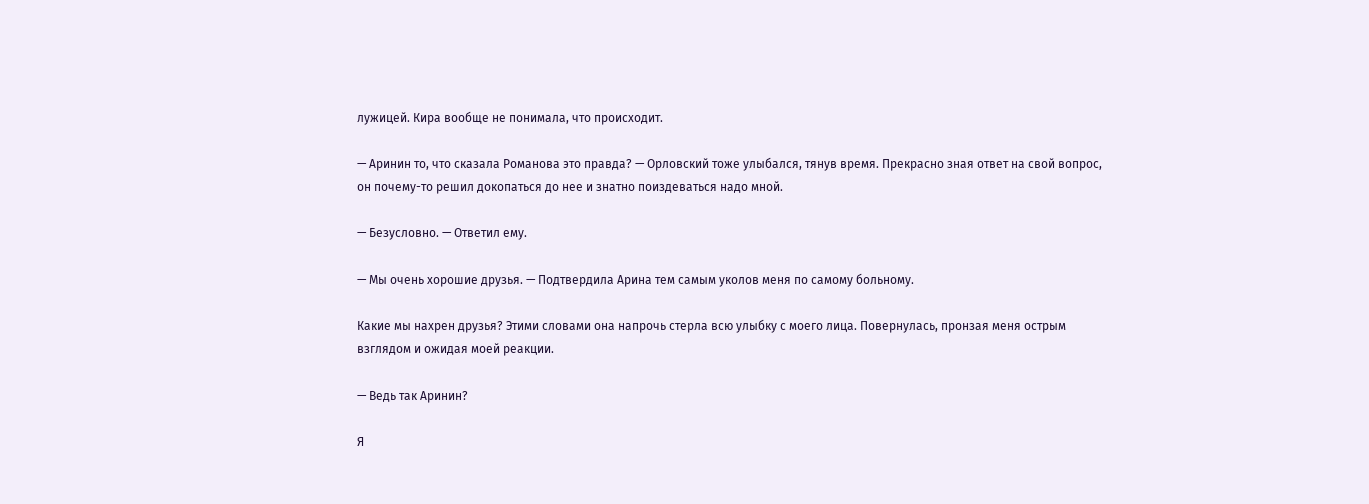лужицей. Кира вообще не понимала, что происходит.

— Аринин то, что сказала Романова это правда? — Орловский тоже улыбался, тянув время. Прекрасно зная ответ на свой вопрос, он почему-то решил докопаться до нее и знатно поиздеваться надо мной.

— Безусловно. — Ответил ему.

— Мы очень хорошие друзья. — Подтвердила Арина тем самым уколов меня по самому больному.

Какие мы нахрен друзья? Этими словами она напрочь стерла всю улыбку с моего лица. Повернулась, пронзая меня острым взглядом и ожидая моей реакции.

— Ведь так Аринин?

Я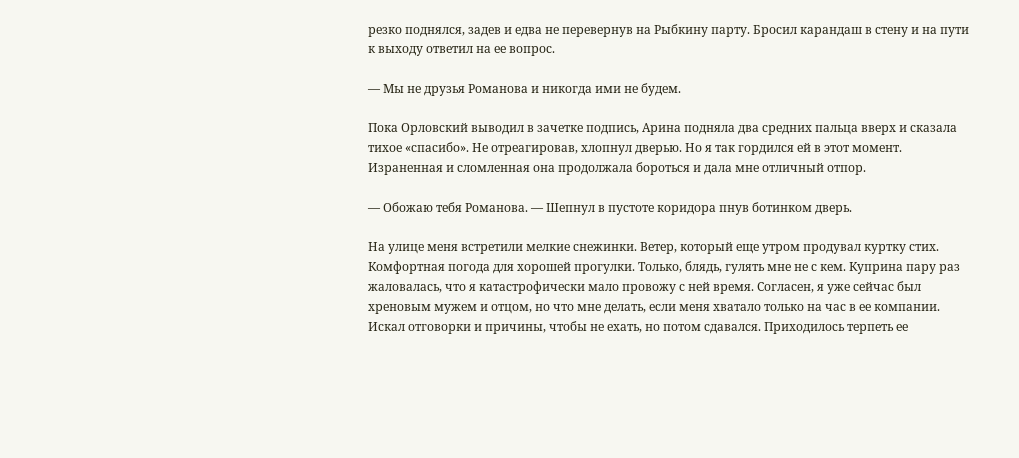резко поднялся, задев и едва не перевернув на Рыбкину парту. Бросил карандаш в стену и на пути к выходу ответил на ее вопрос.

— Мы не друзья Романова и никогда ими не будем.

Пока Орловский выводил в зачетке подпись, Арина подняла два средних пальца вверх и сказала тихое «спасибо». Не отреагировав, хлопнул дверью. Но я так гордился ей в этот момент. Израненная и сломленная она продолжала бороться и дала мне отличный отпор.

— Обожаю тебя Романова. — Шепнул в пустоте коридора пнув ботинком дверь.

На улице меня встретили мелкие снежинки. Ветер, который еще утром продувал куртку стих. Комфортная погода для хорошей прогулки. Только, блядь, гулять мне не с кем. Куприна пару раз жаловалась, что я катастрофически мало провожу с ней время. Согласен, я уже сейчас был хреновым мужем и отцом, но что мне делать, если меня хватало только на час в ее компании. Искал отговорки и причины, чтобы не ехать, но потом сдавался. Приходилось терпеть ее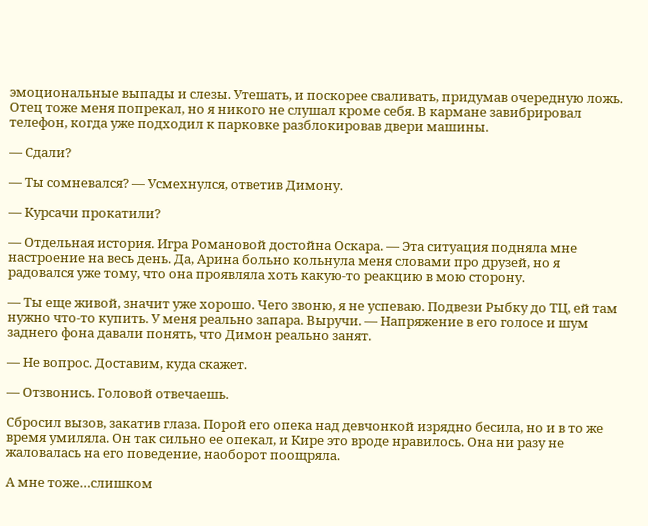эмоциональные выпады и слезы. Утешать, и поскорее сваливать, придумав очередную ложь. Отец тоже меня попрекал, но я никого не слушал кроме себя. В кармане завибрировал телефон, когда уже подходил к парковке разблокировав двери машины.

— Сдали?

— Ты сомневался? — Усмехнулся, ответив Димону.

— Курсачи прокатили?

— Отдельная история. Игра Романовой достойна Оскара. — Эта ситуация подняла мне настроение на весь день. Да, Арина больно кольнула меня словами про друзей, но я радовался уже тому, что она проявляла хоть какую-то реакцию в мою сторону.

— Ты еще живой, значит уже хорошо. Чего звоню, я не успеваю. Подвези Рыбку до ТЦ, ей там нужно что-то купить. У меня реально запара. Выручи. — Напряжение в его голосе и шум заднего фона давали понять, что Димон реально занят.

— Не вопрос. Доставим, куда скажет.

— Отзвонись. Головой отвечаешь.

Сбросил вызов, закатив глаза. Порой его опека над девчонкой изрядно бесила, но и в то же время умиляла. Он так сильно ее опекал, и Кире это вроде нравилось. Она ни разу не жаловалась на его поведение, наоборот поощряла.

А мне тоже…слишком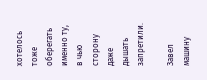хотелось тоже оберегать именно ту, в чью сторону даже дышать запретили.

Завел машину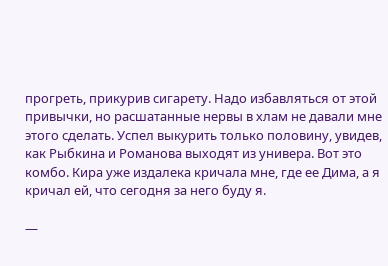прогреть, прикурив сигарету. Надо избавляться от этой привычки, но расшатанные нервы в хлам не давали мне этого сделать. Успел выкурить только половину, увидев, как Рыбкина и Романова выходят из универа. Вот это комбо. Кира уже издалека кричала мне, где ее Дима, а я кричал ей, что сегодня за него буду я.

—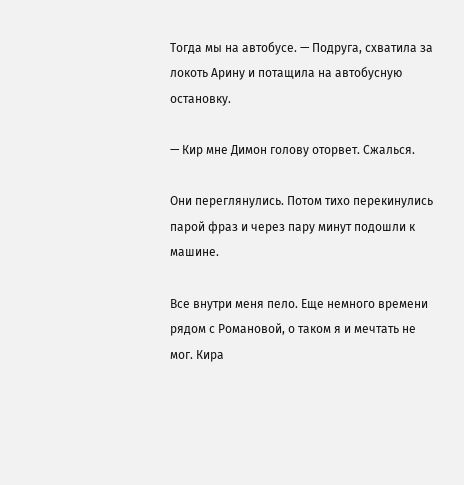Тогда мы на автобусе. — Подруга, схватила за локоть Арину и потащила на автобусную остановку.

— Кир мне Димон голову оторвет. Сжалься.

Они переглянулись. Потом тихо перекинулись парой фраз и через пару минут подошли к машине.

Все внутри меня пело. Еще немного времени рядом с Романовой, о таком я и мечтать не мог. Кира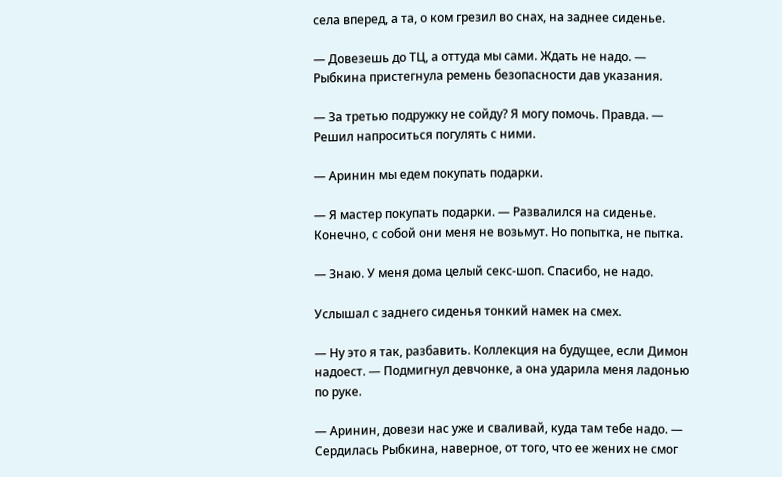села вперед, а та, о ком грезил во снах, на заднее сиденье.

— Довезешь до ТЦ, а оттуда мы сами. Ждать не надо. — Рыбкина пристегнула ремень безопасности дав указания.

— За третью подружку не сойду? Я могу помочь. Правда. — Решил напроситься погулять с ними.

— Аринин мы едем покупать подарки.

— Я мастер покупать подарки. — Развалился на сиденье. Конечно, с собой они меня не возьмут. Но попытка, не пытка.

— Знаю. У меня дома целый секс-шоп. Спасибо, не надо.

Услышал с заднего сиденья тонкий намек на смех.

— Ну это я так, разбавить. Коллекция на будущее, если Димон надоест. — Подмигнул девчонке, а она ударила меня ладонью по руке.

— Аринин, довези нас уже и сваливай, куда там тебе надо. — Сердилась Рыбкина, наверное, от того, что ее жених не смог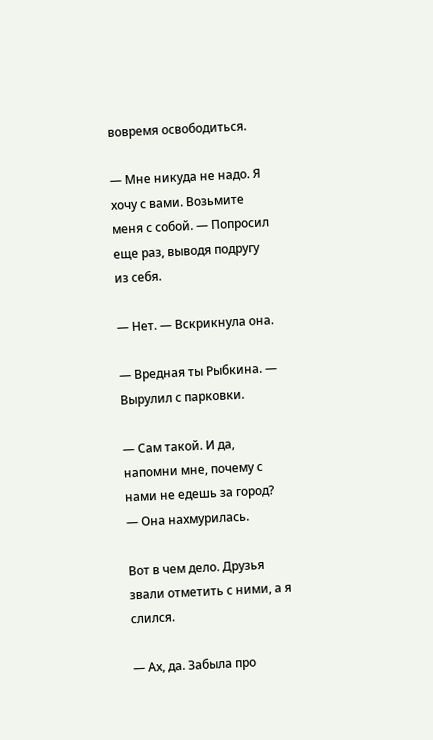вовремя освободиться.

— Мне никуда не надо. Я хочу с вами. Возьмите меня с собой. — Попросил еще раз, выводя подругу из себя.

— Нет. — Вскрикнула она.

— Вредная ты Рыбкина. — Вырулил с парковки.

— Сам такой. И да, напомни мне, почему с нами не едешь за город? — Она нахмурилась.

Вот в чем дело. Друзья звали отметить с ними, а я слился.

— Ах, да. Забыла про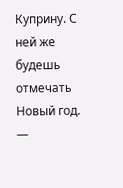Куприну. С ней же будешь отмечать Новый год. —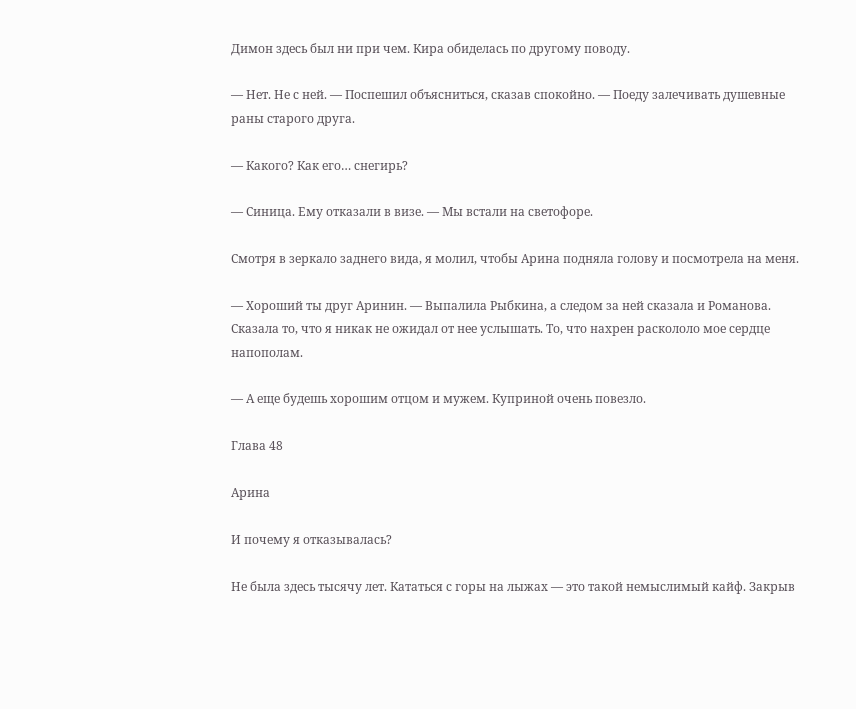Димон здесь был ни при чем. Кира обиделась по другому поводу.

— Нет. Не с ней. — Поспешил объясниться, сказав спокойно. — Поеду залечивать душевные раны старого друга.

— Какого? Как его… снегирь?

— Синица. Ему отказали в визе. — Мы встали на светофоре.

Смотря в зеркало заднего вида, я молил, чтобы Арина подняла голову и посмотрела на меня.

— Хороший ты друг Аринин. — Выпалила Рыбкина, а следом за ней сказала и Романова. Сказала то, что я никак не ожидал от нее услышать. То, что нахрен раскололо мое сердце напополам.

— А еще будешь хорошим отцом и мужем. Куприной очень повезло.

Глава 48

Арина

И почему я отказывалась?

Не была здесь тысячу лет. Кататься с горы на лыжах — это такой немыслимый кайф. Закрыв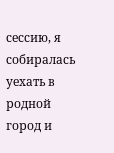сессию, я собиралась уехать в родной город и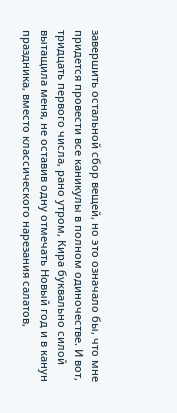завершить остальной сбор вещей, но это означало бы, что мне придется провести все каникулы в полном одиночестве. И вот, тридцать первого числа, рано утром, Кира буквально силой вытащила меня, не оставив одну отмечать Новый год и в канун праздника, вместо классического нарезания салатов,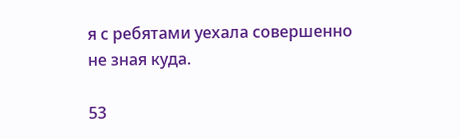я с ребятами уехала совершенно не зная куда.

53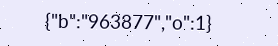{"b":"963877","o":1}